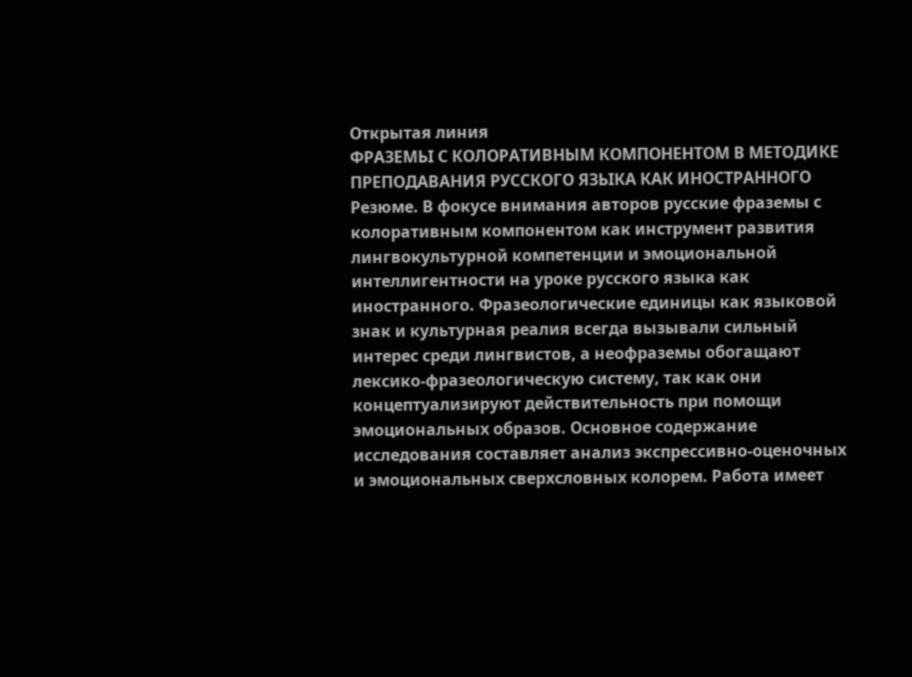Открытая линия
ФРАЗЕМЬI С КОЛОРАТИВНЫМ КОМПОНЕНТОМ В МЕТОДИКЕ ПРЕПОДАВАНИЯ РУССКОГО ЯЗЬIКА КАК ИНОСТРАННОГО
Резюме. В фокусе внимания авторов русские фраземы с колоративным компонентом как инструмент развития лингвокультурной компетенции и эмоциональной интеллигентности на уроке русского языка как иностранного. Фразеологические единицы как языковой знак и культурная реалия всегда вызывали сильный интерес среди лингвистов, а неофраземы обогащают лексико-фразеологическую систему, так как они концептуализируют действительность при помощи эмоциональных образов. Основное содержание исследования составляет анализ экспрессивно-оценочных и эмоциональных сверхсловных колорем. Работа имеет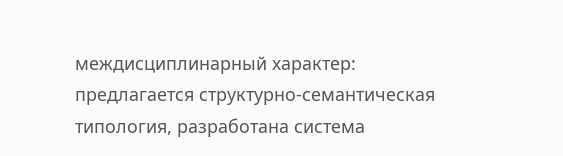междисциплинарный характер: предлагается структурно-семантическая типология, разработана система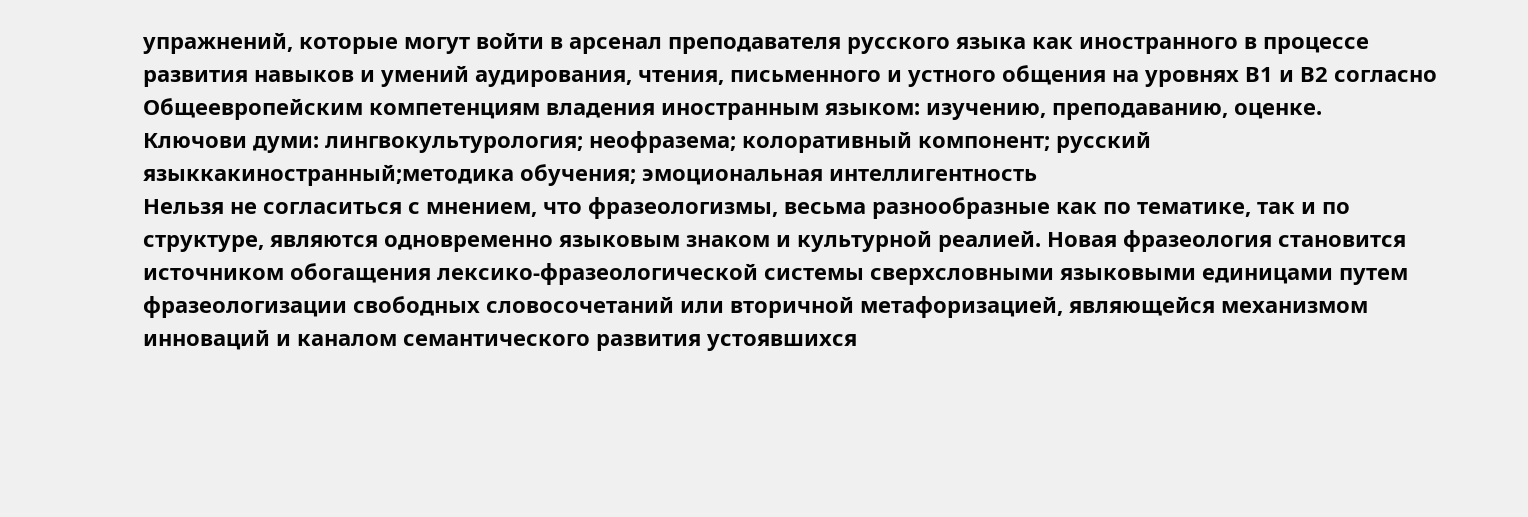упражнений, которые могут войти в арсенал преподавателя русского языка как иностранного в процессе развития навыков и умений аудирования, чтения, письменного и устного общения на уровнях В1 и В2 согласно Общеевропейским компетенциям владения иностранным языком: изучению, преподаванию, оценке.
Ключови думи: лингвокультурология; неофразема; колоративный компонент; русский языккакиностранный;методика обучения; эмоциональная интеллигентность
Нельзя не согласиться с мнением, что фразеологизмы, весьма разнообразные как по тематике, так и по структуре, являются одновременно языковым знаком и культурной реалией. Новая фразеология становится источником обогащения лексико-фразеологической системы сверхсловными языковыми единицами путем фразеологизации свободных словосочетаний или вторичной метафоризацией, являющейся механизмом инноваций и каналом семантического развития устоявшихся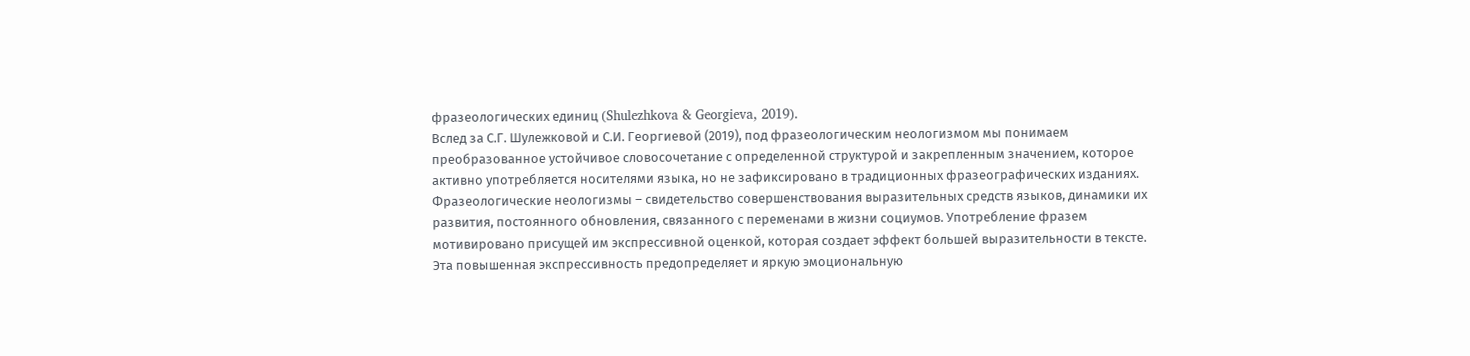фразеологических единиц (Shulezhkova & Georgieva, 2019).
Вслед за С.Г. Шулежковой и С.И. Георгиевой (2019), под фразеологическим неологизмом мы понимаем преобразованное устойчивое словосочетание с определенной структурой и закрепленным значением, которое активно употребляется носителями языка, но не зафиксировано в традиционных фразеографических изданиях.
Фразеологические неологизмы – свидетельство совершенствования выразительных средств языков, динамики их развития, постоянного обновления, связанного с переменами в жизни социумов. Употребление фразем мотивировано присущей им экспрессивной оценкой, которая создает эффект большей выразительности в тексте. Эта повышенная экспрессивность предопределяет и яркую эмоциональную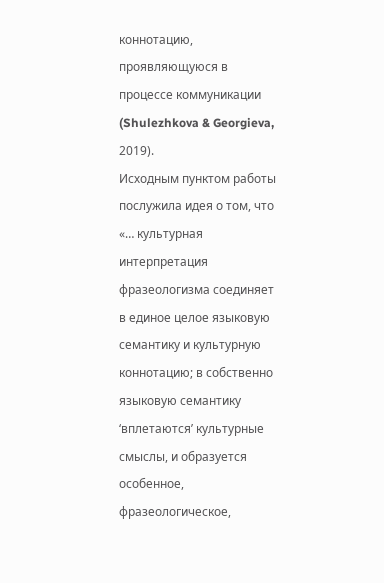коннотацию, проявляющуюся в процессе коммуникации (Shulezhkova & Georgieva, 2019).
Исходным пунктом работы послужила идея о том, что «… культурная интерпретация фразеологизма соединяет в единое целое языковую семантику и культурную коннотацию; в собственно языковую семантику ‘вплетаются’ культурные смыслы, и образуется особенное, фразеологическое,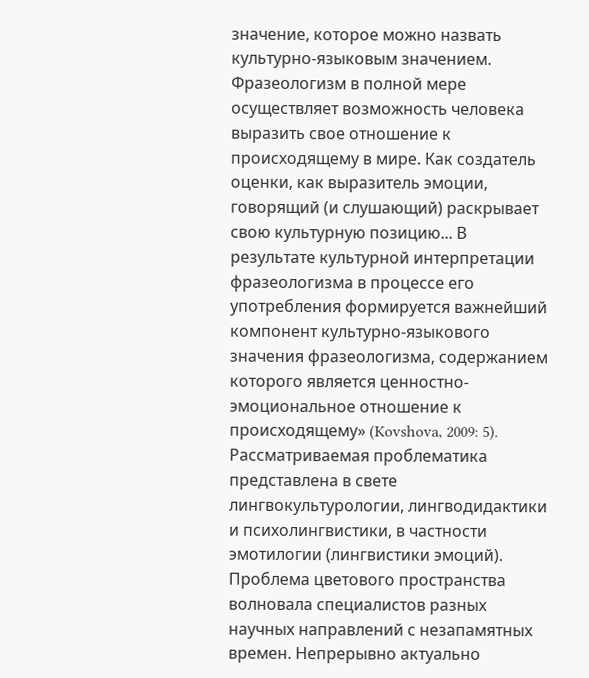значение, которое можно назвать культурно-языковым значением. Фразеологизм в полной мере осуществляет возможность человека выразить свое отношение к происходящему в мире. Как создатель оценки, как выразитель эмоции, говорящий (и слушающий) раскрывает свою культурную позицию... В результате культурной интерпретации фразеологизма в процессе его употребления формируется важнейший компонент культурно-языкового значения фразеологизма, содержанием которого является ценностно-эмоциональное отношение к происходящему» (Kovshova, 2009: 5).
Рассматриваемая проблематика представлена в свете лингвокультурологии, лингводидактики и психолингвистики, в частности эмотилогии (лингвистики эмоций). Проблема цветового пространства волновала специалистов разных научных направлений с незапамятных времен. Непрерывно актуально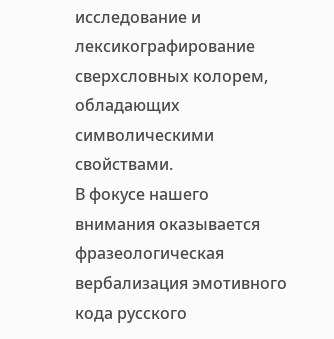исследование и лексикографирование сверхсловных колорем, обладающих символическими свойствами.
В фокусе нашего внимания оказывается фразеологическая вербализация эмотивного кода русского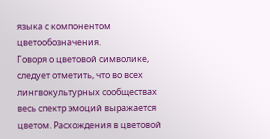языка с компонентом цветообозначения.
Говоря о цветовой символике, следует отметить, что во всех лингвокультурных сообществах весь спектр эмоций выражается цветом. Расхождения в цветовой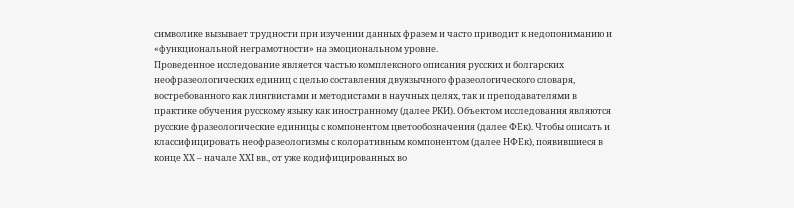символике вызывает трудности при изучении данных фразем и часто приводит к недопониманию и «функциональной неграмотности» на эмоциональном уровне.
Проведенное исследование является частью комплексного описания русских и болгарских неофразеологических единиц с целью составления двуязычного фразеологического словаря, востребованного как лингвистами и методистами в научных целях, так и преподавателями в практике обучения русскому языку как иностранному (далее РКИ). Объектом исследования являются русские фразеологические единицы с компонентом цветообозначения (далее ФЕк). Чтобы описать и классифицировать неофразеологизмы с колоративным компонентом (далее НФЕк), появившиеся в конце ХХ – начале ХХI вв., от уже кодифицированных во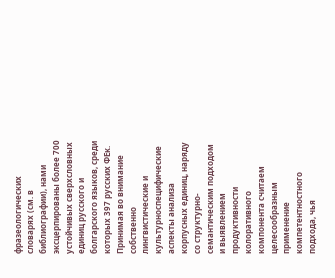фразеологических словарях (см. в библиографии), нами эксцерпированы более 700 устойчивых сверхсловных единиц русского и болгарского языков, среди которых 397 русских ФЕк.
Принимая во внимание собственно лингвистические и культурноспецифические аспекты анализа корпусных единиц, наряду со структурно-семантическим подходом и выявлением продуктивности колоративного компонента считаем целесообразным применение компетентностного подхода, чья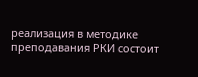реализация в методике преподавания РКИ состоит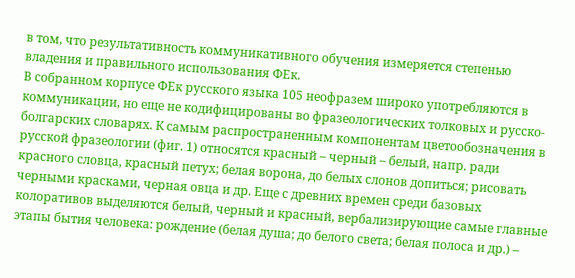в том, что результативность коммуникативного обучения измеряется степенью владения и правильного использования ФЕк.
В собранном корпусе ФЕк русского языка 105 неофразем широко употребляются в коммуникации, но еще не кодифицированы во фразеологических толковых и русско-болгарских словарях. К самым распространенным компонентам цветообозначения в русской фразеологии (фиг. 1) относятся красный – черный – белый, напр. ради красного словца, красный петух; белая ворона, до белых слонов допиться; рисовать черными красками, черная овца и др. Еще с древних времен среди базовых колоративов выделяются белый, черный и красный, вербализирующие самые главные этапы бытия человека: рождение (белая душа; до белого света; белая полоса и др.) –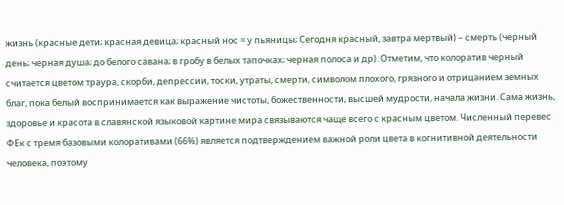жизнь (красные дети; красная девица; красный нос = у пьяницы; Сегодня красный, завтра мертвый) – смерть (черный день; черная душа; до белого савана; в гробу в белых тапочках; черная полоса и др). Отметим, что колоратив черный считается цветом траура, скорби, депрессии, тоски, утраты, смерти, символом плохого, грязного и отрицанием земных благ, пока белый воспринимается как выражение чистоты, божественности, высшей мудрости, начала жизни. Сама жизнь, здоровье и красота в славянской языковой картине мира связываются чаще всего с красным цветом. Численный перевес ФЕк с тремя базовыми колоративами (66%) является подтверждением важной роли цвета в когнитивной деятельности человека, поэтому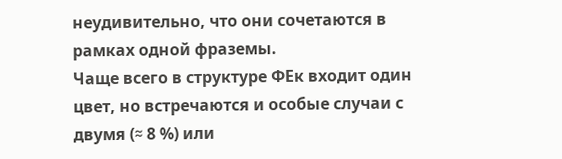неудивительно, что они сочетаются в рамках одной фраземы.
Чаще всего в структуре ФЕк входит один цвет, но встречаются и особые случаи с двумя (≈ 8 %) или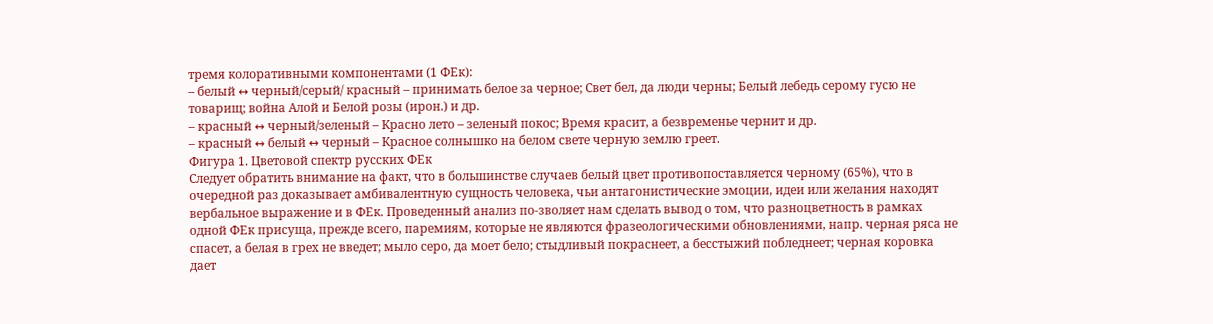тремя колоративными компонентами (1 ФЕк):
– белый ↔ черный/серый/ красный – принимать белое за черное; Свет бел, да люди черны; Белый лебедь серому гусю не товарищ; война Алой и Белой розы (ирон.) и др.
– красный ↔ черный/зеленый – Красно лето – зеленый покос; Время красит, а безвременье чернит и др.
– красный ↔ белый ↔ черный – Красное солнышко на белом свете черную землю греет.
Фигура 1. Цветовой спектр русских ФЕк
Следует обратить внимание на факт, что в большинстве случаев белый цвет противопоставляется черному (65%), что в очередной раз доказывает амбивалентную сущность человека, чьи антагонистические эмоции, идеи или желания находят вербальное выражение и в ФЕк. Проведенный анализ по-зволяет нам сделать вывод о том, что разноцветность в рамках одной ФЕк присуща, прежде всего, паремиям, которые не являются фразеологическими обновлениями, напр. черная ряса не спасет, а белая в грех не введет; мыло серо, да моет бело; стыдливый покраснеет, а бесстыжий побледнеет; черная коровка дает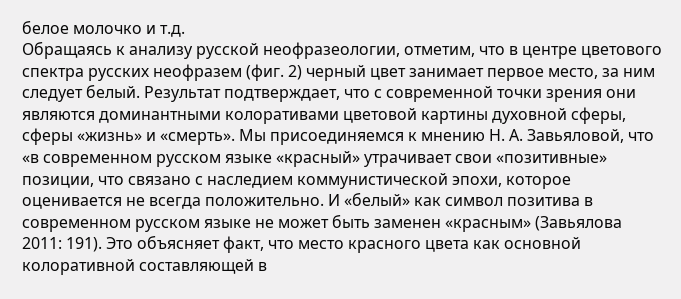белое молочко и т.д.
Обращаясь к анализу русской неофразеологии, отметим, что в центре цветового спектра русских неофразем (фиг. 2) черный цвет занимает первое место, за ним следует белый. Результат подтверждает, что с современной точки зрения они являются доминантными колоративами цветовой картины духовной сферы, сферы «жизнь» и «смерть». Мы присоединяемся к мнению Н. А. Завьяловой, что «в современном русском языке «красный» утрачивает свои «позитивные» позиции, что связано с наследием коммунистической эпохи, которое оценивается не всегда положительно. И «белый» как символ позитива в современном русском языке не может быть заменен «красным» (Завьялова 2011: 191). Это объясняет факт, что место красного цвета как основной колоративной составляющей в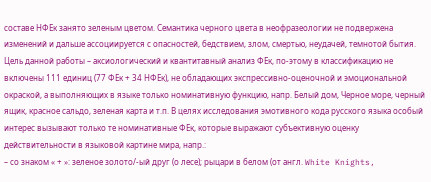составе НФЕк занято зеленым цветом. Семантика черного цвета в неофразеологии не подвержена изменений и дальше ассоциируется с опасностей, бедствием, злом, смертью, неудачей, темнотой бытия.
Цель данной работы – аксиологический и квантитавный анализ ФЕк, по-этому в классификацию не включены 111 единиц (77 ФЕк + 34 НФЕк), не обладающих экспрессивно-оценочной и эмоциональной окраской, а выполняющих в языке только номинативную функцию, напр. Белый дом, Черное море, черный ящик, красное сальдо, зеленая карта и т.п. В целях исследования эмотивного кода русского языка особый интерес вызывают только те номинативные ФЕк, которые выражают субъективную оценку действительности в языковой картине мира, напр.:
– со знаком « + »: зеленое золото/-ый друг (о лесе); рыцари в белом (от англ. White Knights,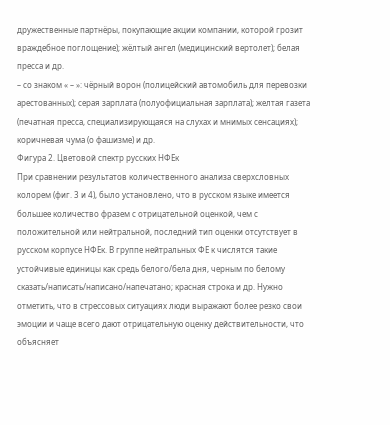дружественные партнёры, покупающие акции компании, которой грозит враждебное поглощение); жёлтый ангел (медицинский вертолет); белая пресса и др.
– со знаком « – »: чёрный ворон (полицейский автомобиль для перевозки арестованных); серая зарплата (полуофициальная зарплата); желтая газета (печатная пресса, специализирующаяся на слухах и мнимых сенсациях); коричневая чума (о фашизме) и др.
Фигура 2. Цветовой спектр русских НФЕк
При сравнении результатов количественного анализа сверхсловных колорем (фиг. 3 и 4), было установлено, что в русском языке имеется большее количество фразем с отрицательной оценкой, чем с положительной или нейтральной, последний тип оценки отсутствует в русском корпусе НФЕк. В группе нейтральных ФЕ к числятся такие устойчивые единицы как средь белого/бела дня, черным по белому сказать/написать/написано/напечатано; красная строка и др. Нужно отметить, что в стрессовых ситуациях люди выражают более резко свои эмоции и чаще всего дают отрицательную оценку действительности, что объясняет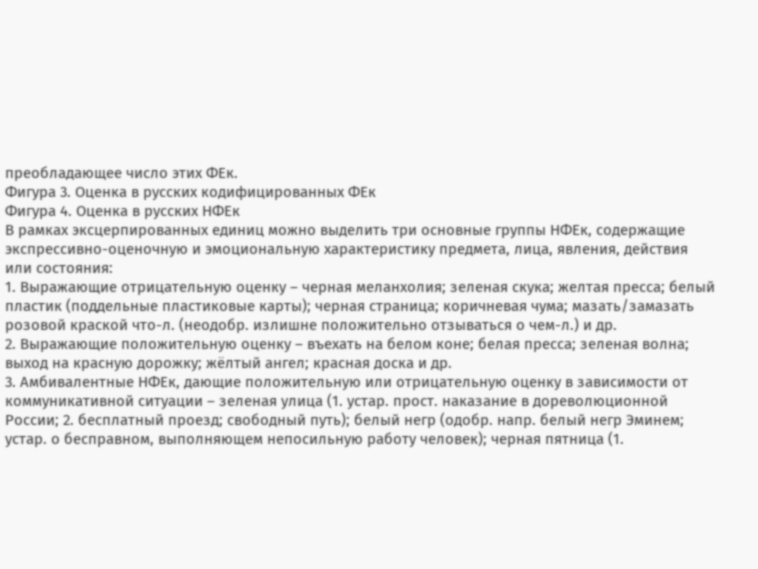преобладающее число этих ФЕк.
Фигура 3. Оценка в русских кодифицированных ФЕк
Фигура 4. Оценка в русских НФЕк
В рамках эксцерпированных единиц можно выделить три основные группы НФЕк, содержащие экспрессивно-оценочную и эмоциональную характеристику предмета, лица, явления, действия или состояния:
1. Выражающие отрицательную оценку – черная меланхолия; зеленая скука; желтая пресса; белый пластик (поддельные пластиковые карты); черная страница; коричневая чума; мазать/замазать розовой краской что-л. (неодобр. излишне положительно отзываться о чем-л.) и др.
2. Выражающие положительную оценку – въехать на белом коне; белая пресса; зеленая волна; выход на красную дорожку; жёлтый ангел; красная доска и др.
3. Амбивалентные НФЕк, дающие положительную или отрицательную оценку в зависимости от коммуникативной ситуации – зеленая улица (1. устар. прост. наказание в дореволюционной России; 2. бесплатный проезд; свободный путь); белый негр (одобр. напр. белый негр Эминем; устар. о бесправном, выполняющем непосильную работу человек); черная пятница (1.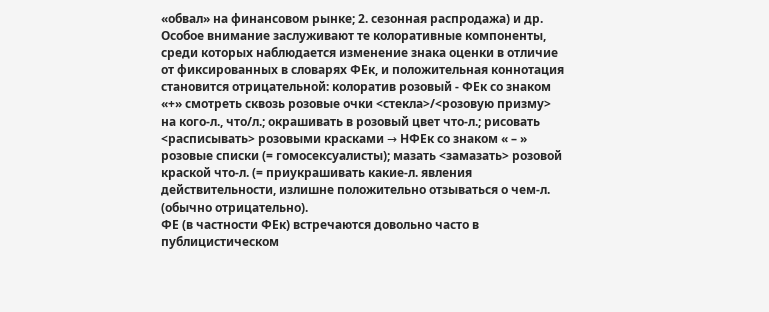«обвал» на финансовом рынке; 2. сезонная распродажа) и др.
Особое внимание заслуживают те колоративные компоненты, среди которых наблюдается изменение знака оценки в отличие от фиксированных в словарях ФЕк, и положительная коннотация становится отрицательной: колоратив розовый - ФЕк со знаком «+» смотреть сквозь розовые очки <стекла>/<розовую призму> на кого-л., что/л.; окрашивать в розовый цвет что-л.; рисовать <расписывать> розовыми красками → НФЕк со знаком « – » розовые списки (= гомосексуалисты); мазать <замазать> розовой краской что-л. (= приукрашивать какие-л. явления действительности, излишне положительно отзываться о чем-л. (обычно отрицательно).
ФЕ (в частности ФЕк) встречаются довольно часто в публицистическом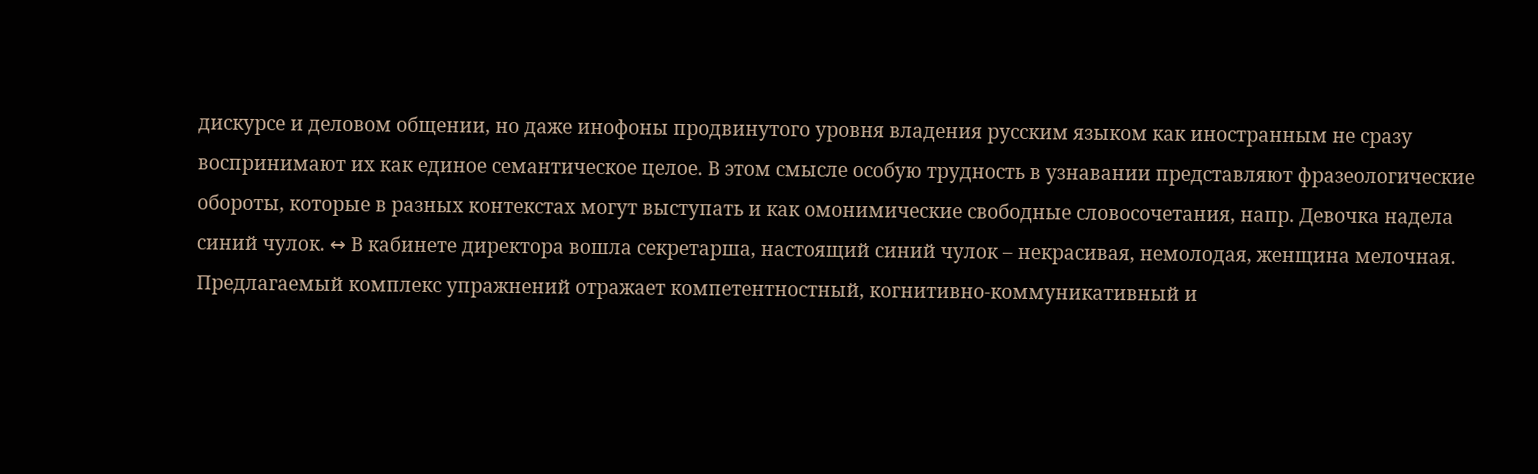дискурсе и деловом общении, но даже инофоны продвинутого уровня владения русским языком как иностранным не сразу воспринимают их как единое семантическое целое. В этом смысле особую трудность в узнавании представляют фразеологические обороты, которые в разных контекстах могут выступать и как омонимические свободные словосочетания, напр. Девочка надела синий чулок. ↔ В кабинете директора вошла секретарша, настоящий синий чулок – некрасивая, немолодая, женщина мелочная.
Предлагаемый комплекс упражнений отражает компетентностный, когнитивно-коммуникативный и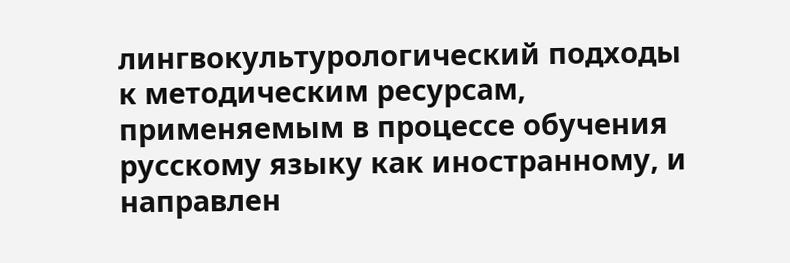лингвокультурологический подходы к методическим ресурсам, применяемым в процессе обучения русскому языку как иностранному, и направлен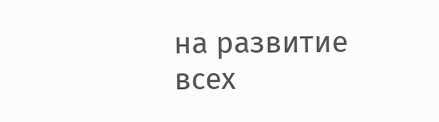на развитие всех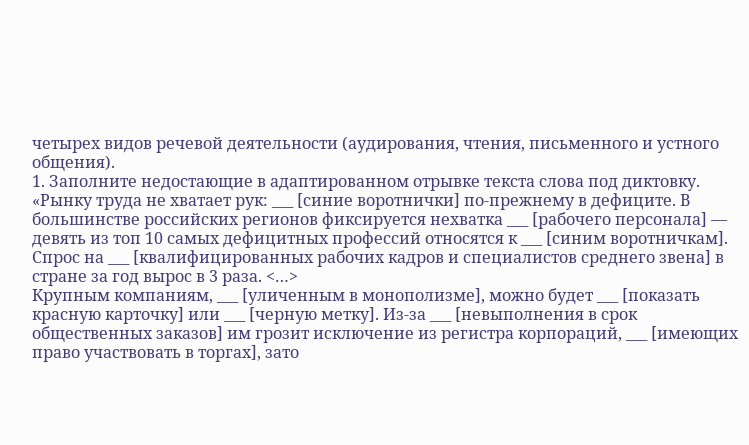четырех видов речевой деятельности (аудирования, чтения, письменного и устного общения).
1. Заполните недостающие в адаптированном отрывке текста слова под диктовку.
«Рынку труда не хватает рук: ___ [синие воротнички] по-прежнему в дефиците. В большинстве российских регионов фиксируется нехватка ___ [рабочего персонала] — девять из топ 10 самых дефицитных профессий относятся к ___ [синим воротничкам]. Спрос на ___ [квалифицированных рабочих кадров и специалистов среднего звена] в стране за год вырос в 3 раза. <…>
Крупным компаниям, ___ [уличенным в монополизме], можно будет ___ [показать красную карточку] или ___ [черную метку]. Из-за ___ [невыполнения в срок общественных заказов] им грозит исключение из регистра корпораций, ___ [имеющих право участвовать в торгах], зато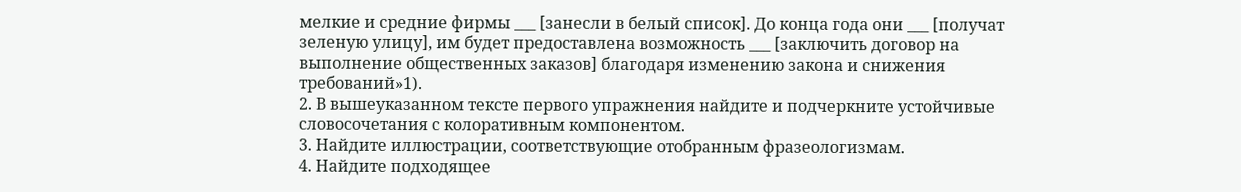мелкие и средние фирмы ___ [занесли в белый список]. До конца года они ___ [получат зеленую улицу], им будет предоставлена возможность ___ [заключить договор на выполнение общественных заказов] благодаря изменению закона и снижения требований»1).
2. В вышеуказанном тексте первого упражнения найдите и подчеркните устойчивые словосочетания с колоративным компонентом.
3. Найдите иллюстрации, соответствующие отобранным фразеологизмам.
4. Найдите подходящее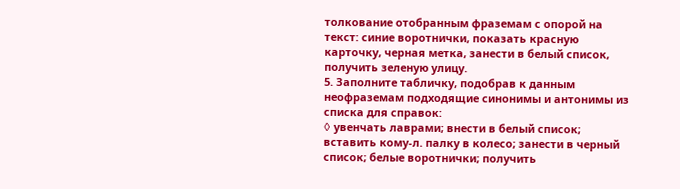толкование отобранным фраземам с опорой на текст: синие воротнички, показать красную карточку, черная метка, занести в белый список, получить зеленую улицу.
5. Заполните табличку, подобрав к данным неофраземам подходящие синонимы и антонимы из списка для справок:
◊ увенчать лаврами; внести в белый список; вставить кому-л. палку в колесо; занести в черный список; белые воротнички; получить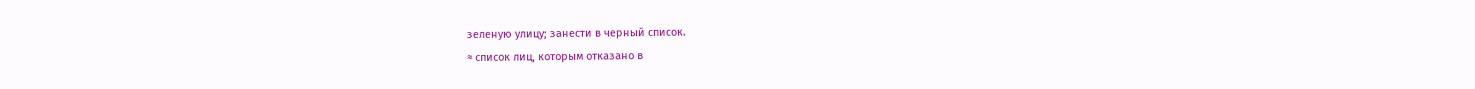зеленую улицу; занести в черный список.
≈ список лиц, которым отказано в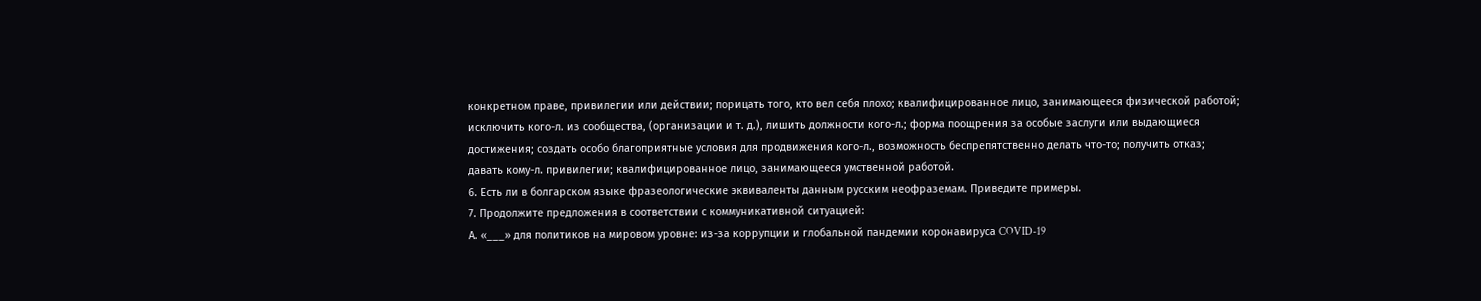конкретном праве, привилегии или действии; порицать того, кто вел себя плохо; квалифицированное лицо, занимающееся физической работой; исключить кого-л. из сообщества, (организации и т. д.), лишить должности кого-л.; форма поощрения за особые заслуги или выдающиеся достижения; создать особо благоприятные условия для продвижения кого-л., возможность беспрепятственно делать что-то; получить отказ; давать кому-л. привилегии; квалифицированное лицо, занимающееся умственной работой.
6. Есть ли в болгарском языке фразеологические эквиваленты данным русским неофраземам. Приведите примеры.
7. Продолжите предложения в соответствии с коммуникативной ситуацией:
А. «___» для политиков на мировом уровне: из-за коррупции и глобальной пандемии коронавируса COVID-19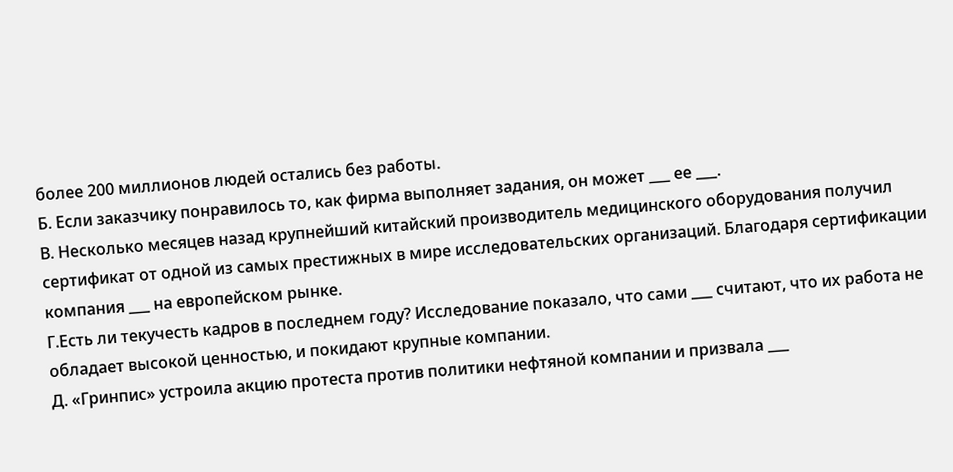более 200 миллионов людей остались без работы.
Б. Если заказчику понравилось то, как фирма выполняет задания, он может ___ ее ___.
В. Несколько месяцев назад крупнейший китайский производитель медицинского оборудования получил сертификат от одной из самых престижных в мире исследовательских организаций. Благодаря сертификации компания ___ на европейском рынке.
Г.Есть ли текучесть кадров в последнем году? Исследование показало, что сами ___ считают, что их работа не обладает высокой ценностью, и покидают крупные компании.
Д. «Гринпис» устроила акцию протеста против политики нефтяной компании и призвала ___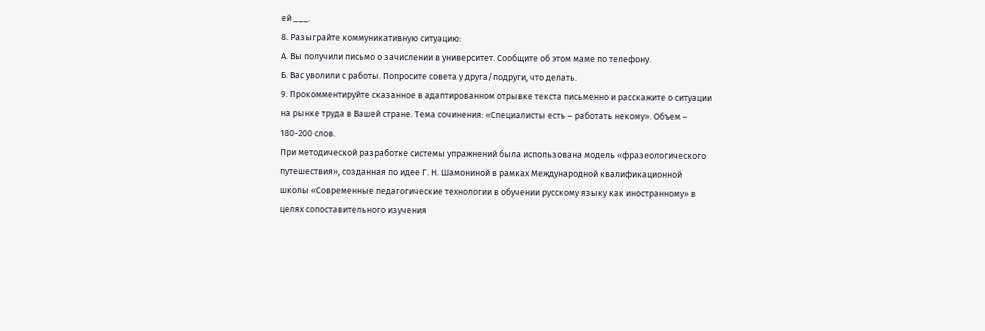ей ___.
8. Разыграйте коммуникативную ситуацию:
А. Вы получили письмо о зачислении в университет. Сообщите об этом маме по телефону.
Б. Вас уволили с работы. Попросите совета у друга/подруги, что делать.
9. Прокомментируйте сказанное в адаптированном отрывке текста письменно и расскажите о ситуации на рынке труда в Вашей стране. Тема сочинения: «Специалисты есть – работать некому». Объем – 180-200 слов.
При методической разработке системы упражнений была использована модель «фразеологического путешествия», созданная по идее Г. Н. Шамониной в рамках Международной квалификационной школы «Современные педагогические технологии в обучении русскому языку как иностранному» в целях сопоставительного изучения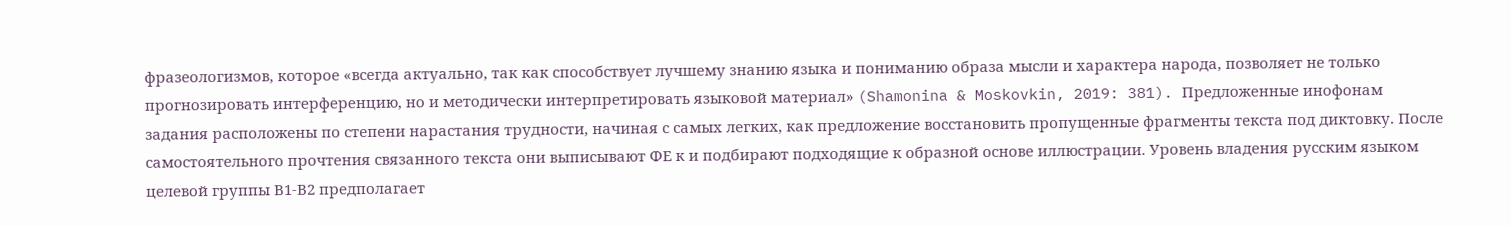фразеологизмов, которое «всегда актуально, так как способствует лучшему знанию языка и пониманию образа мысли и характера народа, позволяет не только прогнозировать интерференцию, но и методически интерпретировать языковой материал» (Shamonina & Moskovkin, 2019: 381). Предложенные инофонам задания расположены по степени нарастания трудности, начиная с самых легких, как предложение восстановить пропущенные фрагменты текста под диктовку. После самостоятельного прочтения связанного текста они выписывают ФЕ к и подбирают подходящие к образной основе иллюстрации. Уровень владения русским языком целевой группы В1-В2 предполагает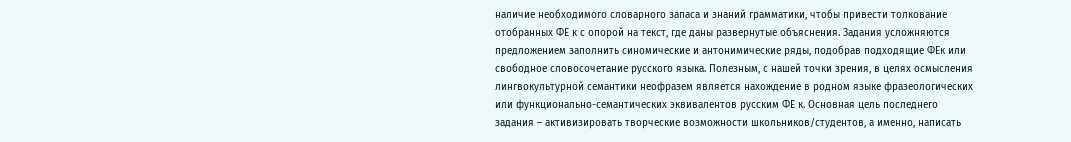наличие необходимого словарного запаса и знаний грамматики, чтобы привести толкование отобранных ФЕ к с опорой на текст, где даны развернутые объяснения. Задания усложняются предложением заполнить синомические и антонимические ряды, подобрав подходящие ФЕк или свободное словосочетание русского языка. Полезным, с нашей точки зрения, в целях осмысления лингвокультурной семантики неофразем является нахождение в родном языке фразеологических или функционально-семантических эквивалентов русским ФЕ к. Основная цель последнего задания – активизировать творческие возможности школьников/студентов, а именно, написать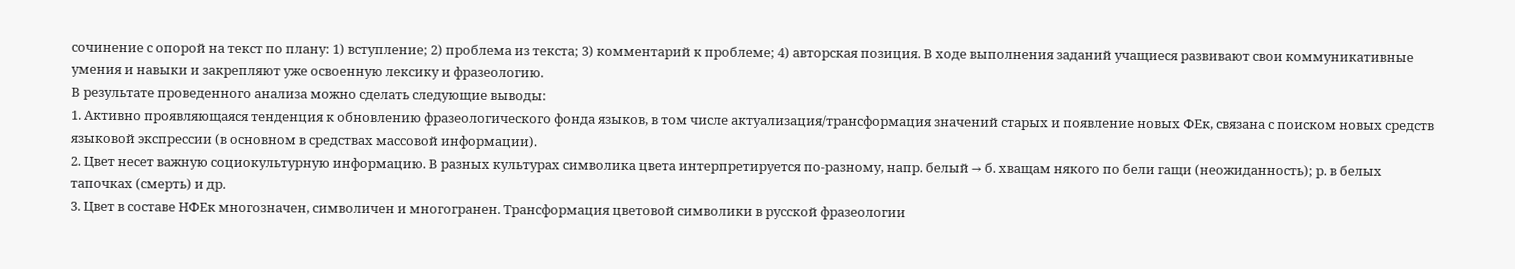сочинение с опорой на текст по плану: 1) вступление; 2) проблема из текста; 3) комментарий к проблеме; 4) авторская позиция. В ходе выполнения заданий учащиеся развивают свои коммуникативные умения и навыки и закрепляют уже освоенную лексику и фразеологию.
В результате проведенного анализа можно сделать следующие выводы:
1. Активно проявляющаяся тенденция к обновлению фразеологического фонда языков, в том числе актуализация/трансформация значений старых и появление новых ФЕк, связана с поиском новых средств языковой экспрессии (в основном в средствах массовой информации).
2. Цвет несет важную социокультурную информацию. В разных культурах символика цвета интерпретируется по-разному, напр. белый → б. хващам някого по бели гащи (неожиданность); р. в белых тапочках (смерть) и др.
3. Цвет в составе НФЕк многозначен, символичен и многогранен. Трансформация цветовой символики в русской фразеологии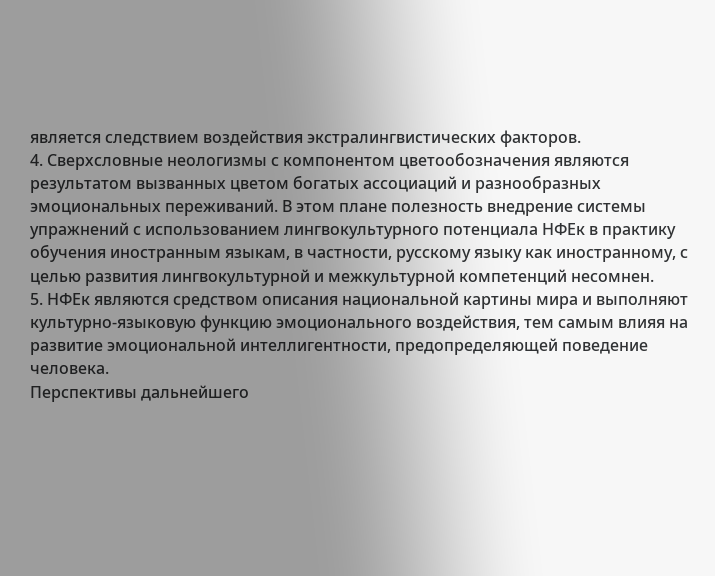является следствием воздействия экстралингвистических факторов.
4. Сверхсловные неологизмы с компонентом цветообозначения являются результатом вызванных цветом богатых ассоциаций и разнообразных эмоциональных переживаний. В этом плане полезность внедрение системы упражнений с использованием лингвокультурного потенциала НФЕк в практику обучения иностранным языкам, в частности, русскому языку как иностранному, с целью развития лингвокультурной и межкультурной компетенций несомнен.
5. НФЕк являются средством описания национальной картины мира и выполняют культурно-языковую функцию эмоционального воздействия, тем самым влияя на развитие эмоциональной интеллигентности, предопределяющей поведение человека.
Перспективы дальнейшего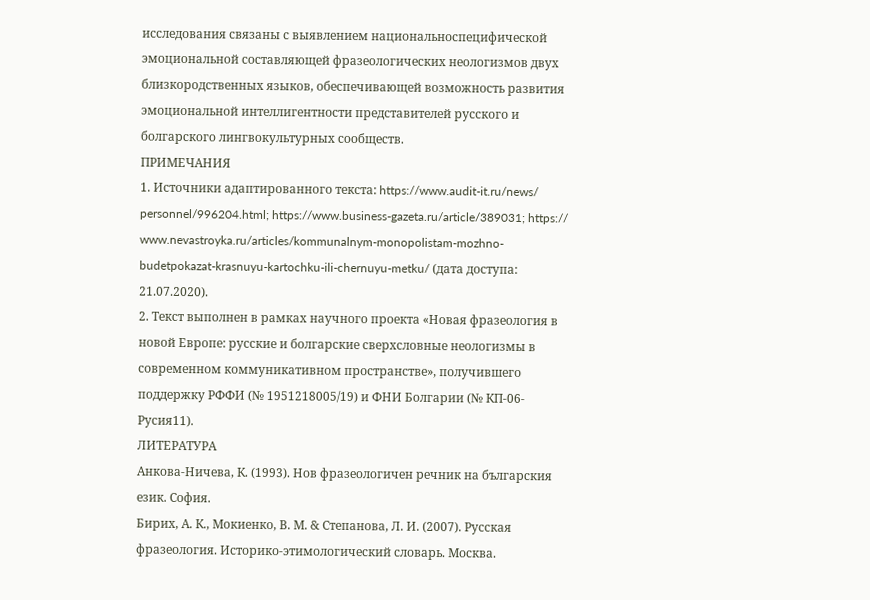исследования связаны с выявлением национальноспецифической эмоциональной составляющей фразеологических неологизмов двух близкородственных языков, обеспечивающей возможность развития эмоциональной интеллигентности представителей русского и болгарского лингвокультурных сообществ.
ПРИМЕЧАНИЯ
1. Источники адаптированного текста: https://www.audit-it.ru/news/ personnel/996204.html; https://www.business-gazeta.ru/article/389031; https:// www.nevastroyka.ru/articles/kommunalnym-monopolistam-mozhno-budetpokazat-krasnuyu-kartochku-ili-chernuyu-metku/ (дата доступа: 21.07.2020).
2. Текст выполнен в рамках научного проекта «Новая фразеология в новой Европе: русские и болгарские сверхсловные неологизмы в современном коммуникативном пространстве», получившего поддержку РФФИ (№ 1951218005/19) и ФНИ Болгарии (№ КП-06-Русия11).
ЛИТЕРАТУРА
Анкова-Ничева, К. (1993). Нов фразеологичен речник на българския език. София.
Бирих, А. К., Мокиенко, В. М. & Степанова, Л. И. (2007). Русская фразеология. Историко-этимологический словарь. Москва.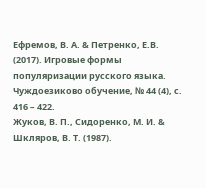Ефремов, В. А. & Петренко, Е.В. (2017). Игровые формы популяризации русского языка. Чуждоезиково обучение, № 44 (4), с. 416 – 422.
Жуков, В. П., Сидоренко, М. И. & Шкляров, В. Т. (1987).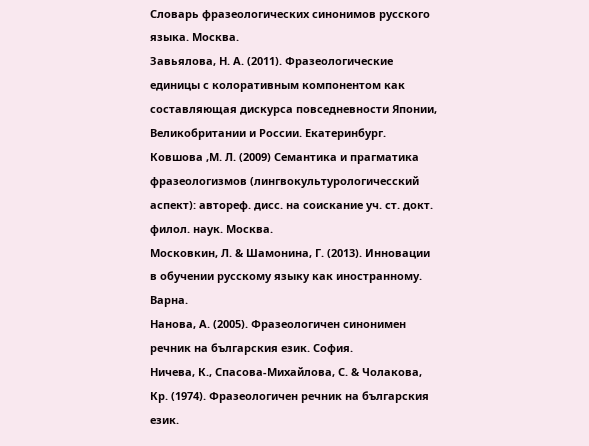Словарь фразеологических синонимов русского языка. Москва.
Завьялова, Н. А. (2011). Фразеологические единицы с колоративным компонентом как составляющая дискурса повседневности Японии, Великобритании и России. Екатеринбург.
Ковшова ,М. Л. (2009) Семантика и прагматика фразеологизмов (лингвокультурологичесский аспект): автореф. дисс. на соискание уч. ст. докт. филол. наук. Москва.
Московкин, Л. & Шамонина, Г. (2013). Инновации в обучении русскому языку как иностранному. Варна.
Нанова, А. (2005). Фразеологичен синонимен речник на българския език. София.
Ничева, К., Спасова-Михайлова, С. & Чолакова, Кр. (1974). Фразеологичен речник на българския език.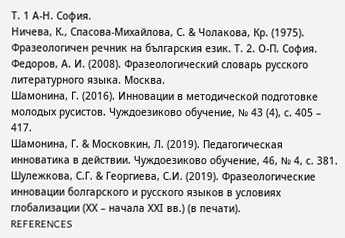Т. 1 А-Н. София.
Ничева, К., Спасова-Михайлова, С. & Чолакова, Кр. (1975). Фразеологичен речник на българския език. Т. 2. О-П. София.
Федоров, А. И. (2008). Фразеологический словарь русского литературного языка. Москва.
Шамонина, Г. (2016). Инновации в методической подготовке молодых русистов. Чуждоезиково обучение, № 43 (4), с. 405 – 417.
Шамонина, Г. & Московкин, Л. (2019). Педагогическая инноватика в действии. Чуждоезиково обучение, 46, № 4, с. 381.
Шулежкова, С.Г. & Георгиева, С.И. (2019). Фразеологические инновации болгарского и русского языков в условиях глобализации (ХХ – начала ХХI вв.) (в печати).
REFERENCES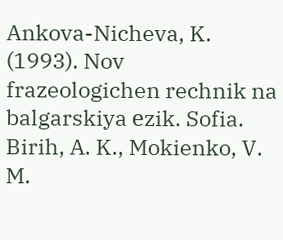Ankova-Nicheva, K. (1993). Nov frazeologichen rechnik na balgarskiya еzik. Sofia.
Birih, A. K., Mokienko, V. M.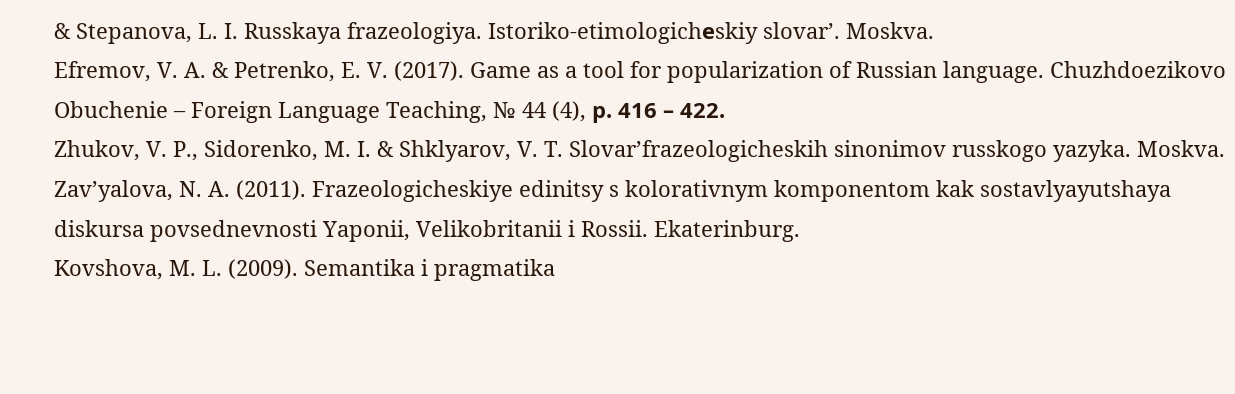& Stepanova, L. I. Russkaya frazeologiya. Istoriko-etimologichеskiy slovar’. Moskva.
Efremov, V. A. & Petrenko, E. V. (2017). Game as a tool for popularization of Russian language. Chuzhdoezikovo Obuchenie – Foreign Language Teaching, № 44 (4), р. 416 – 422.
Zhukov, V. P., Sidorenko, M. I. & Shklyarov, V. T. Slovar’frazeologicheskih sinonimov russkogo yazyka. Moskva.
Zav’yalova, N. A. (2011). Frazeologicheskiye edinitsy s kolorativnym komponentom kak sostavlyayutshaya diskursa povsednevnosti Yaponii, Velikobritanii i Rossii. Ekaterinburg.
Kovshova, M. L. (2009). Semantika i pragmatika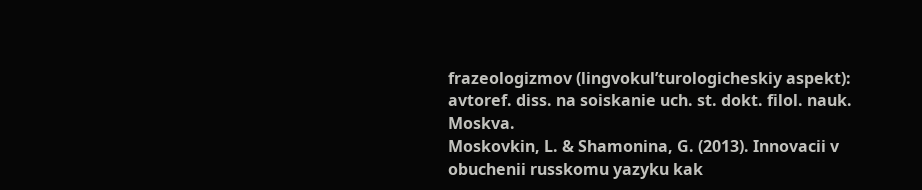frazeologizmov (lingvokul’turologicheskiy aspekt): avtoref. diss. na soiskanie uch. st. dokt. filol. nauk. Moskva.
Moskovkin, L. & Shamonina, G. (2013). Innovacii v obuchenii russkomu yazyku kak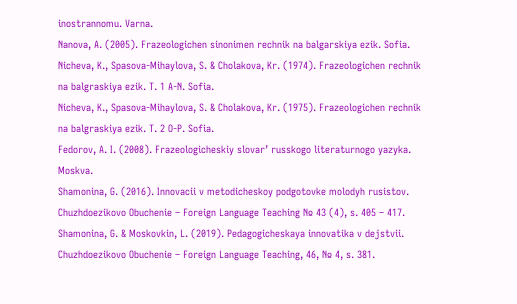inostrannomu. Varna.
Nanova, A. (2005). Frazeologichen sinonimen rechnik na balgarskiya ezik. Sofia.
Nicheva, K., Spasova-Mihaylova, S. & Cholakova, Kr. (1974). Frazeologichen rechnik na balgraskiya ezik. T. 1 A-N. Sofia.
Nicheva, K., Spasova-Mihaylova, S. & Cholakova, Kr. (1975). Frazeologichen rechnik na balgraskiya ezik. T. 2 O-P. Sofia.
Fedorov, A. I. (2008). Frazeologicheskiy slovar’ russkogo literaturnogo yazyka. Moskva.
Shamonina, G. (2016). Innovacii v metodicheskoy podgotovke molodyh rusistov. Chuzhdoezikovo Obuchenie – Foreign Language Teaching № 43 (4), s. 405 – 417.
Shamonina, G. & Moskovkin, L. (2019). Pedagogicheskaya innovatika v dejstvii. Chuzhdoezikovo Obuchenie – Foreign Language Teaching, 46, № 4, s. 381.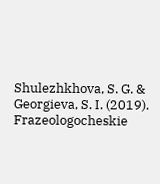Shulezhkhova, S. G. & Georgieva, S. I. (2019). Frazeologocheskie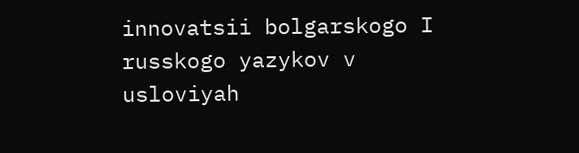innovatsii bolgarskogo I russkogo yazykov v usloviyah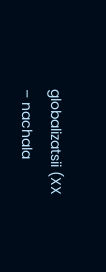globalizatsii (XX – nachala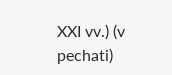XXI vv.) (v pechati)